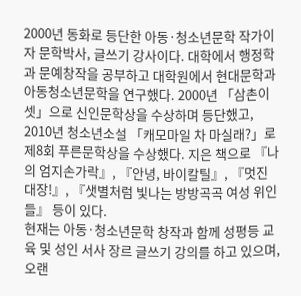2000년 동화로 등단한 아동·청소년문학 작가이자 문학박사, 글쓰기 강사이다. 대학에서 행정학과 문예창작을 공부하고 대학원에서 현대문학과 아동청소년문학을 연구했다. 2000년 「삼촌이 셋」으로 신인문학상을 수상하며 등단했고, 2010년 청소년소설 「캐모마일 차 마실래?」로 제8회 푸른문학상을 수상했다. 지은 책으로 『나의 엄지손가락』, 『안녕, 바이칼틸』, 『멋진 대장!』, 『샛별처럼 빛나는 방방곡곡 여성 위인들』 등이 있다.
현재는 아동·청소년문학 창작과 함께 성평등 교육 및 성인 서사 장르 글쓰기 강의를 하고 있으며, 오랜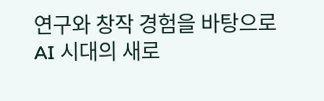연구와 창작 경험을 바탕으로 AI 시대의 새로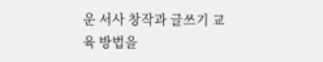운 서사 창작과 글쓰기 교육 방법을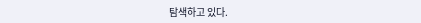탐색하고 있다.